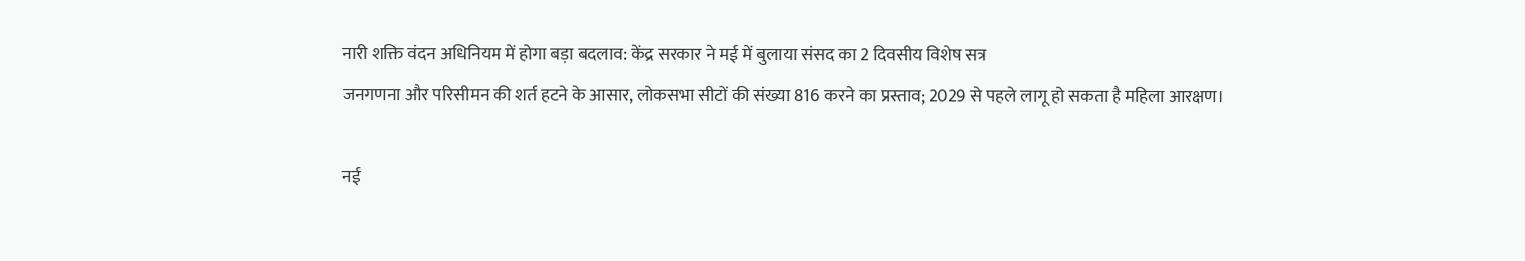नारी शक्ति वंदन अधिनियम में होगा बड़ा बदलाव: केंद्र सरकार ने मई में बुलाया संसद का 2 दिवसीय विशेष सत्र
जनगणना और परिसीमन की शर्त हटने के आसार, लोकसभा सीटों की संख्या 816 करने का प्रस्ताव; 2029 से पहले लागू हो सकता है महिला आरक्षण।

नई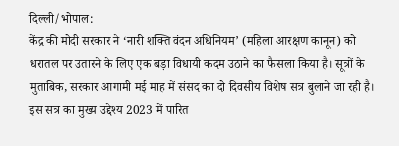दिल्ली/भोपाल:
केंद्र की मोदी सरकार ने ‘नारी शक्ति वंदन अधिनियम’ (महिला आरक्षण कानून) को धरातल पर उतारने के लिए एक बड़ा विधायी कदम उठाने का फैसला किया है। सूत्रों के मुताबिक, सरकार आगामी मई माह में संसद का दो दिवसीय विशेष सत्र बुलाने जा रही है। इस सत्र का मुख्य उद्देश्य 2023 में पारित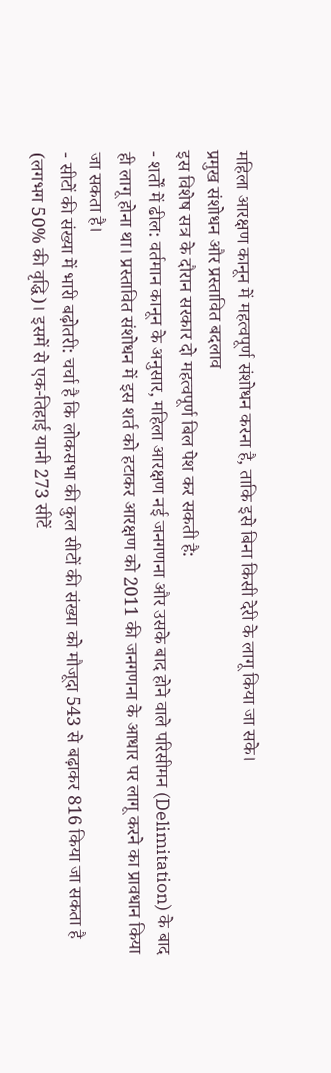महिला आरक्षण कानून में महत्वपूर्ण संशोधन करना है, ताकि इसे बिना किसी देरी के लागू किया जा सके।
प्रमुख संशोधन और प्रस्तावित बदलाव
इस विशेष सत्र के दौरान सरकार दो महत्वपूर्ण बिल पेश कर सकती है:
- शर्तों में ढील: वर्तमान कानून के अनुसार, महिला आरक्षण नई जनगणना और उसके बाद होने वाले परिसीमन (Delimitation) के बाद ही लागू होना था। प्रस्तावित संशोधन में इस शर्त को हटाकर आरक्षण को 2011 की जनगणना के आधार पर लागू करने का प्रावधान किया जा सकता है।
- सीटों की संख्या में भारी बढ़ोतरी: चर्चा है कि लोकसभा की कुल सीटों की संख्या को मौजूदा 543 से बढ़ाकर 816 किया जा सकता है (लगभग 50% की वृद्धि)। इसमें से एक-तिहाई यानी 273 सीटें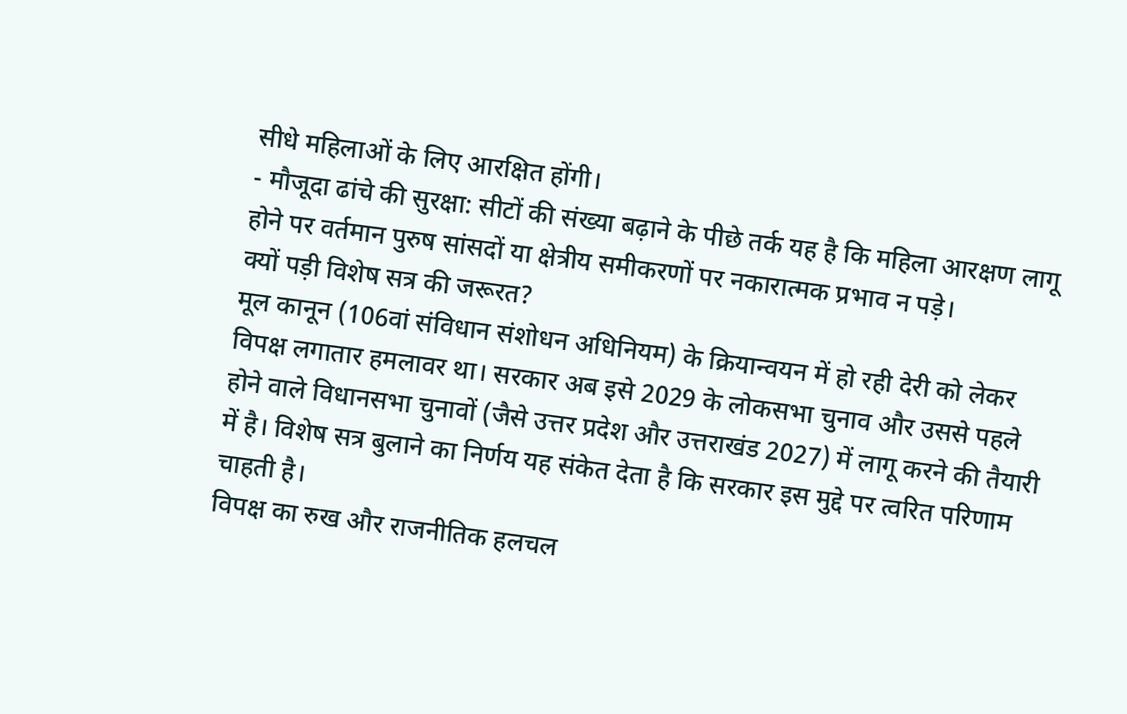सीधे महिलाओं के लिए आरक्षित होंगी।
- मौजूदा ढांचे की सुरक्षा: सीटों की संख्या बढ़ाने के पीछे तर्क यह है कि महिला आरक्षण लागू होने पर वर्तमान पुरुष सांसदों या क्षेत्रीय समीकरणों पर नकारात्मक प्रभाव न पड़े।
क्यों पड़ी विशेष सत्र की जरूरत?
मूल कानून (106वां संविधान संशोधन अधिनियम) के क्रियान्वयन में हो रही देरी को लेकर विपक्ष लगातार हमलावर था। सरकार अब इसे 2029 के लोकसभा चुनाव और उससे पहले होने वाले विधानसभा चुनावों (जैसे उत्तर प्रदेश और उत्तराखंड 2027) में लागू करने की तैयारी में है। विशेष सत्र बुलाने का निर्णय यह संकेत देता है कि सरकार इस मुद्दे पर त्वरित परिणाम चाहती है।
विपक्ष का रुख और राजनीतिक हलचल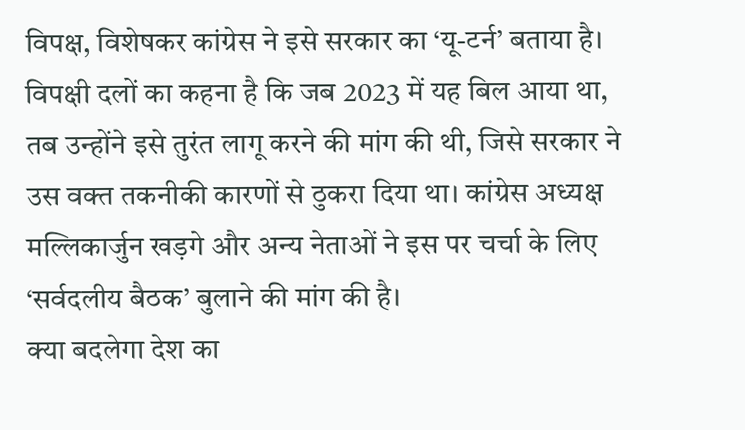विपक्ष, विशेषकर कांग्रेस ने इसे सरकार का ‘यू-टर्न’ बताया है। विपक्षी दलों का कहना है कि जब 2023 में यह बिल आया था, तब उन्होंने इसे तुरंत लागू करने की मांग की थी, जिसे सरकार ने उस वक्त तकनीकी कारणों से ठुकरा दिया था। कांग्रेस अध्यक्ष मल्लिकार्जुन खड़गे और अन्य नेताओं ने इस पर चर्चा के लिए ‘सर्वदलीय बैठक’ बुलाने की मांग की है।
क्या बदलेगा देश का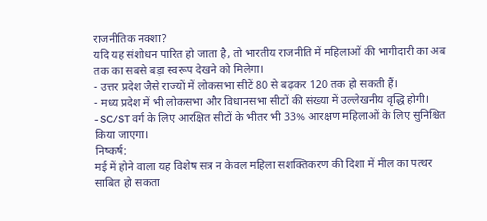राजनीतिक नक्शा?
यदि यह संशोधन पारित हो जाता है, तो भारतीय राजनीति में महिलाओं की भागीदारी का अब तक का सबसे बड़ा स्वरूप देखने को मिलेगा।
- उत्तर प्रदेश जैसे राज्यों में लोकसभा सीटें 80 से बढ़कर 120 तक हो सकती हैं।
- मध्य प्रदेश में भी लोकसभा और विधानसभा सीटों की संख्या में उल्लेखनीय वृद्धि होगी।
- SC/ST वर्ग के लिए आरक्षित सीटों के भीतर भी 33% आरक्षण महिलाओं के लिए सुनिश्चित किया जाएगा।
निष्कर्ष:
मई में होने वाला यह विशेष सत्र न केवल महिला सशक्तिकरण की दिशा में मील का पत्थर साबित हो सकता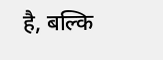है, बल्कि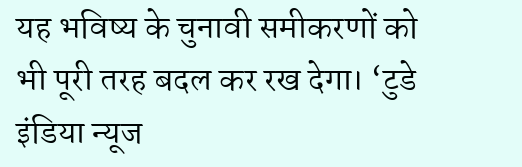यह भविष्य के चुनावी समीकरणों को भी पूरी तरह बदल कर रख देगा। ‘टुडे इंडिया न्यूज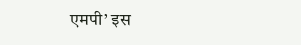एमपी’ इस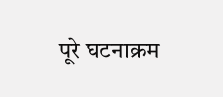पूरे घटनाक्रम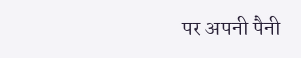पर अपनी पैनी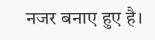नजर बनाए हुए है।